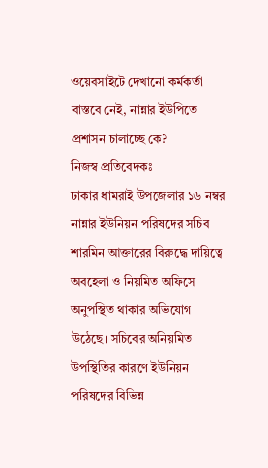ওয়েবসাইটে দেখানো কর্মকর্তা বাস্তবে নেই, নান্নার ইউপিতে প্রশাসন চালাচ্ছে কে?
নিজস্ব প্রতিবেদকঃ
ঢাকার ধামরাই উপজেলার ১৬ নম্বর নান্নার ইউনিয়ন পরিষদের সচিব শারমিন আক্তারের বিরুদ্ধে দায়িত্বে অবহেলা ও নিয়মিত অফিসে অনুপস্থিত থাকার অভিযোগ উঠেছে। সচিবের অনিয়মিত উপস্থিতির কারণে ইউনিয়ন পরিষদের বিভিন্ন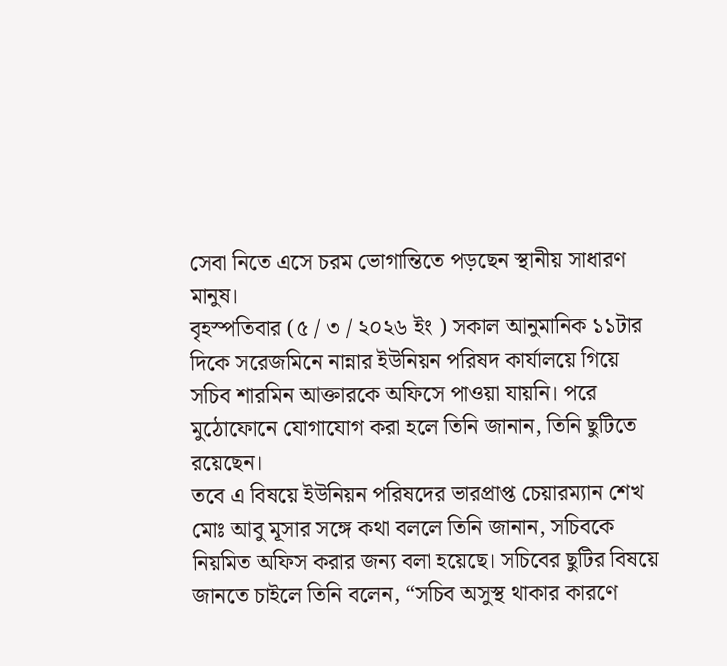সেবা নিতে এসে চরম ভোগান্তিতে পড়ছেন স্থানীয় সাধারণ মানুষ।
বৃহস্পতিবার (৫ / ৩ / ২০২৬ ইং ) সকাল আনুমানিক ১১টার দিকে সরেজমিনে নান্নার ইউনিয়ন পরিষদ কার্যালয়ে গিয়ে সচিব শারমিন আক্তারকে অফিসে পাওয়া যায়নি। পরে মুঠোফোনে যোগাযোগ করা হলে তিনি জানান, তিনি ছুটিতে রয়েছেন।
তবে এ বিষয়ে ইউনিয়ন পরিষদের ভারপ্রাপ্ত চেয়ারম্যান শেখ মোঃ আবু মূসার সঙ্গে কথা বললে তিনি জানান, সচিবকে নিয়মিত অফিস করার জন্য বলা হয়েছে। সচিবের ছুটির বিষয়ে জানতে চাইলে তিনি বলেন, “সচিব অসুস্থ থাকার কারণে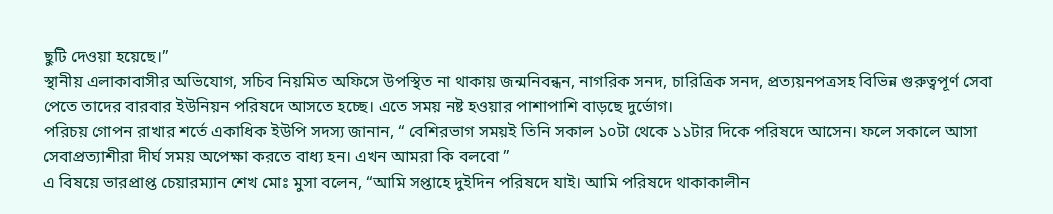ছুটি দেওয়া হয়েছে।”
স্থানীয় এলাকাবাসীর অভিযোগ, সচিব নিয়মিত অফিসে উপস্থিত না থাকায় জন্মনিবন্ধন, নাগরিক সনদ, চারিত্রিক সনদ, প্রত্যয়নপত্রসহ বিভিন্ন গুরুত্বপূর্ণ সেবা পেতে তাদের বারবার ইউনিয়ন পরিষদে আসতে হচ্ছে। এতে সময় নষ্ট হওয়ার পাশাপাশি বাড়ছে দুর্ভোগ।
পরিচয় গোপন রাখার শর্তে একাধিক ইউপি সদস্য জানান, “ বেশিরভাগ সময়ই তিনি সকাল ১০টা থেকে ১১টার দিকে পরিষদে আসেন। ফলে সকালে আসা সেবাপ্রত্যাশীরা দীর্ঘ সময় অপেক্ষা করতে বাধ্য হন। এখন আমরা কি বলবো ”
এ বিষয়ে ভারপ্রাপ্ত চেয়ারম্যান শেখ মোঃ মুসা বলেন, “আমি সপ্তাহে দুইদিন পরিষদে যাই। আমি পরিষদে থাকাকালীন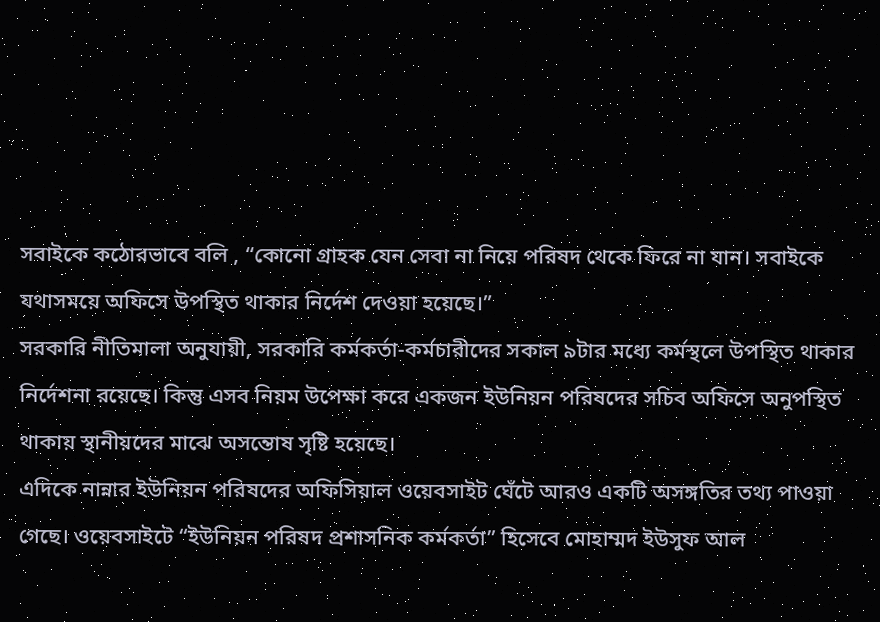সবাইকে কঠোরভাবে বলি , “কোনো গ্রাহক যেন সেবা না নিয়ে পরিষদ থেকে ফিরে না যান। সবাইকে যথাসময়ে অফিসে উপস্থিত থাকার নির্দেশ দেওয়া হয়েছে।”
সরকারি নীতিমালা অনুযায়ী, সরকারি কর্মকর্তা-কর্মচারীদের সকাল ৯টার মধ্যে কর্মস্থলে উপস্থিত থাকার নির্দেশনা রয়েছে। কিন্তু এসব নিয়ম উপেক্ষা করে একজন ইউনিয়ন পরিষদের সচিব অফিসে অনুপস্থিত থাকায় স্থানীয়দের মাঝে অসন্তোষ সৃষ্টি হয়েছে।
এদিকে নান্নার ইউনিয়ন পরিষদের অফিসিয়াল ওয়েবসাইট ঘেঁটে আরও একটি অসঙ্গতির তথ্য পাওয়া গেছে। ওয়েবসাইটে “ইউনিয়ন পরিষদ প্রশাসনিক কর্মকর্তা” হিসেবে মোহাম্মদ ইউসুফ আল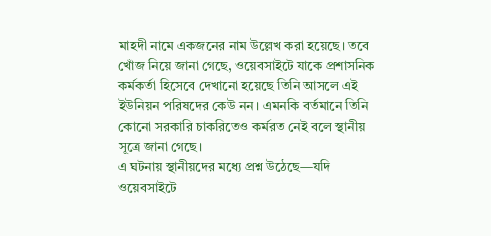মাহদী নামে একজনের নাম উল্লেখ করা হয়েছে। তবে খোঁজ নিয়ে জানা গেছে, ওয়েবসাইটে যাকে প্রশাসনিক কর্মকর্তা হিসেবে দেখানো হয়েছে তিনি আসলে এই ইউনিয়ন পরিষদের কেউ নন। এমনকি বর্তমানে তিনি কোনো সরকারি চাকরিতেও কর্মরত নেই বলে স্থানীয় সূত্রে জানা গেছে।
এ ঘটনায় স্থানীয়দের মধ্যে প্রশ্ন উঠেছে—যদি ওয়েবসাইটে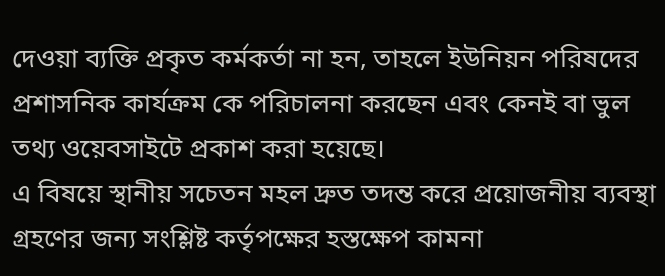দেওয়া ব্যক্তি প্রকৃত কর্মকর্তা না হন, তাহলে ইউনিয়ন পরিষদের প্রশাসনিক কার্যক্রম কে পরিচালনা করছেন এবং কেনই বা ভুল তথ্য ওয়েবসাইটে প্রকাশ করা হয়েছে।
এ বিষয়ে স্থানীয় সচেতন মহল দ্রুত তদন্ত করে প্রয়োজনীয় ব্যবস্থা গ্রহণের জন্য সংশ্লিষ্ট কর্তৃপক্ষের হস্তক্ষেপ কামনা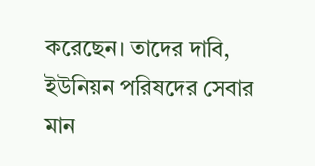করেছেন। তাদের দাবি, ইউনিয়ন পরিষদের সেবার মান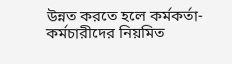উন্নত করতে হলে কর্মকর্তা-কর্মচারীদের নিয়মিত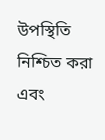উপস্থিতি নিশ্চিত করা এবং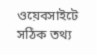ওয়েবসাইটে সঠিক তথ্য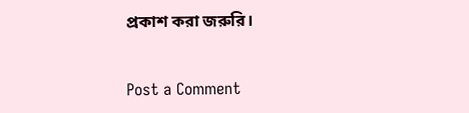প্রকাশ করা জরুরি।


Post a Comment